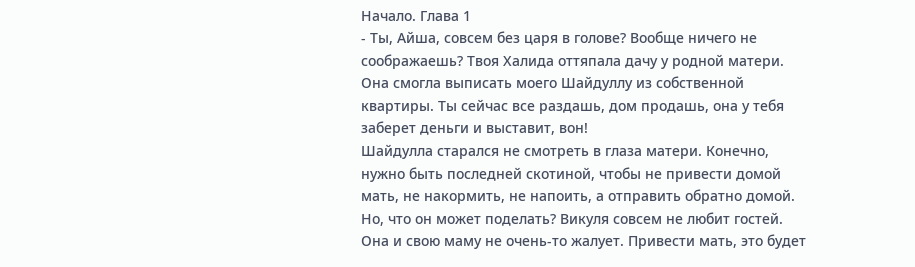Начало. Глава 1
- Ты, Айша, совсем без царя в голове? Вообще ничего не соображаешь? Твоя Халида оттяпала дачу у родной матери. Она смогла выписать моего Шайдуллу из собственной квартиры. Ты сейчас все раздашь, дом продашь, она у тебя заберет деньги и выставит, вон!
Шайдулла старался не смотреть в глаза матери. Конечно, нужно быть последней скотиной, чтобы не привести домой мать, не накормить, не напоить, а отправить обратно домой. Но, что он может поделать? Викуля совсем не любит гостей. Она и свою маму не очень-то жалует. Привести мать, это будет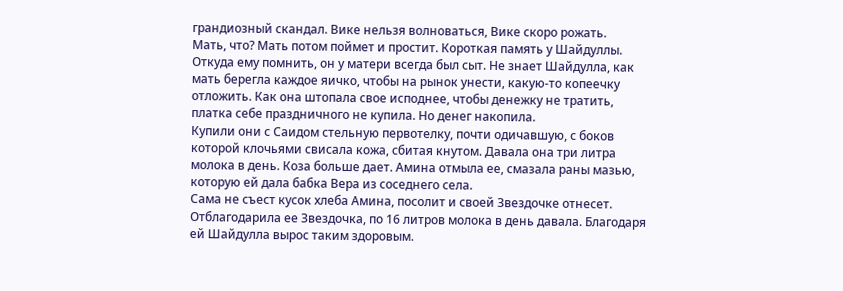грандиозный скандал. Вике нельзя волноваться, Вике скоро рожать.
Мать, что? Мать потом поймет и простит. Короткая память у Шайдуллы. Откуда ему помнить, он у матери всегда был сыт. Не знает Шайдулла, как мать берегла каждое яичко, чтобы на рынок унести, какую-то копеечку отложить. Как она штопала свое исподнее, чтобы денежку не тратить, платка себе праздничного не купила. Но денег накопила.
Купили они с Саидом стельную первотелку, почти одичавшую, с боков которой клочьями свисала кожа, сбитая кнутом. Давала она три литра молока в день. Коза больше дает. Амина отмыла ее, смазала раны мазью, которую ей дала бабка Вера из соседнего села.
Сама не съест кусок хлеба Амина, посолит и своей Звездочке отнесет. Отблагодарила ее Звездочка, по 16 литров молока в день давала. Благодаря ей Шайдулла вырос таким здоровым.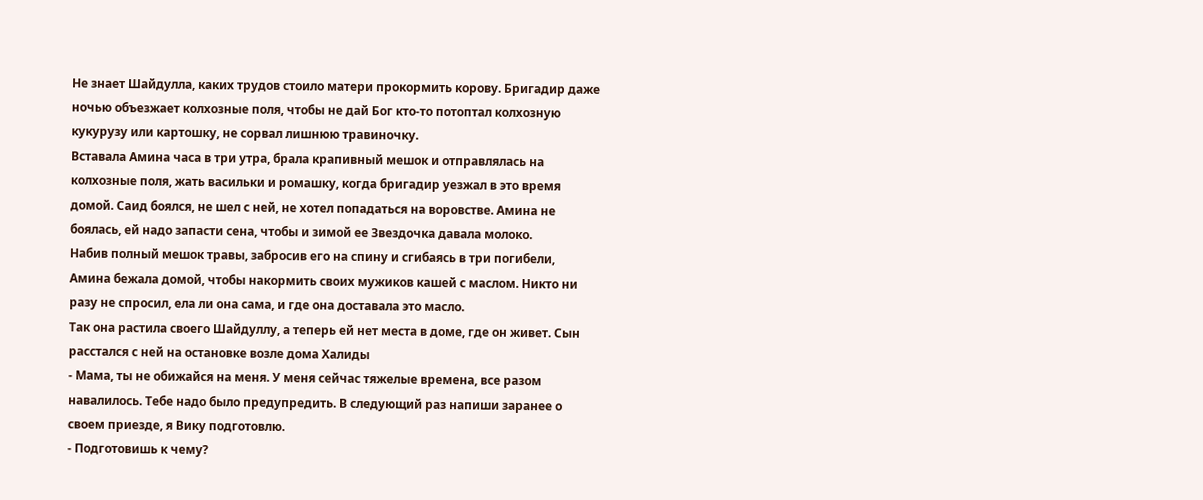Не знает Шайдулла, каких трудов стоило матери прокормить корову. Бригадир даже ночью объезжает колхозные поля, чтобы не дай Бог кто-то потоптал колхозную кукурузу или картошку, не сорвал лишнюю травиночку.
Вставала Амина часа в три утра, брала крапивный мешок и отправлялась на колхозные поля, жать васильки и ромашку, когда бригадир уезжал в это время домой. Саид боялся, не шел с ней, не хотел попадаться на воровстве. Амина не боялась, ей надо запасти сена, чтобы и зимой ее Звездочка давала молоко.
Набив полный мешок травы, забросив его на спину и сгибаясь в три погибели, Амина бежала домой, чтобы накормить своих мужиков кашей с маслом. Никто ни разу не спросил, ела ли она сама, и где она доставала это масло.
Так она растила своего Шайдуллу, а теперь ей нет места в доме, где он живет. Сын расстался с ней на остановке возле дома Халиды
- Мама, ты не обижайся на меня. У меня сейчас тяжелые времена, все разом навалилось. Тебе надо было предупредить. В следующий раз напиши заранее о своем приезде, я Вику подготовлю.
- Подготовишь к чему?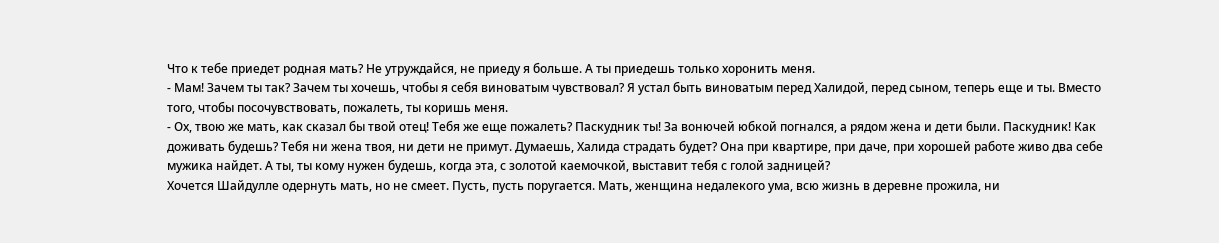Что к тебе приедет родная мать? Не утруждайся, не приеду я больше. А ты приедешь только хоронить меня.
- Мам! Зачем ты так? Зачем ты хочешь, чтобы я себя виноватым чувствовал? Я устал быть виноватым перед Халидой, перед сыном, теперь еще и ты. Вместо того, чтобы посочувствовать, пожалеть, ты коришь меня.
- Ох, твою же мать, как сказал бы твой отец! Тебя же еще пожалеть? Паскудник ты! За вонючей юбкой погнался, а рядом жена и дети были. Паскудник! Как доживать будешь? Тебя ни жена твоя, ни дети не примут. Думаешь, Халида страдать будет? Она при квартире, при даче, при хорошей работе живо два себе мужика найдет. А ты, ты кому нужен будешь, когда эта, с золотой каемочкой, выставит тебя с голой задницей?
Хочется Шайдулле одернуть мать, но не смеет. Пусть, пусть поругается. Мать, женщина недалекого ума, всю жизнь в деревне прожила, ни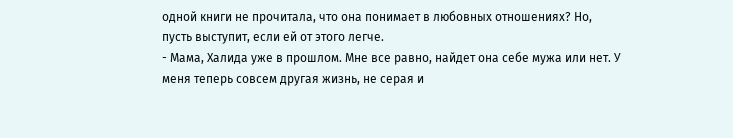одной книги не прочитала, что она понимает в любовных отношениях? Но, пусть выступит, если ей от этого легче.
- Мама, Халида уже в прошлом. Мне все равно, найдет она себе мужа или нет. У меня теперь совсем другая жизнь, не серая и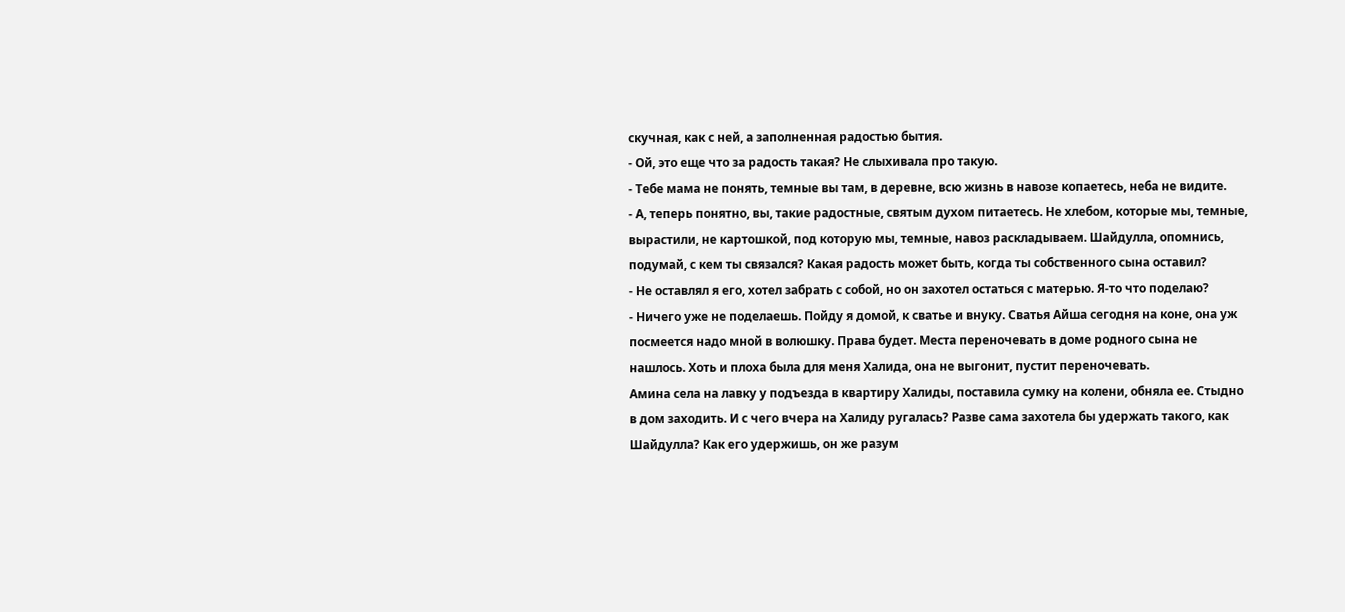скучная, как с ней, а заполненная радостью бытия.
- Ой, это еще что за радость такая? Не слыхивала про такую.
- Тебе мама не понять, темные вы там, в деревне, всю жизнь в навозе копаетесь, неба не видите.
- А, теперь понятно, вы, такие радостные, святым духом питаетесь. Не хлебом, которые мы, темные, вырастили, не картошкой, под которую мы, темные, навоз раскладываем. Шайдулла, опомнись, подумай, с кем ты связался? Какая радость может быть, когда ты собственного сына оставил?
- Не оставлял я его, хотел забрать с собой, но он захотел остаться с матерью. Я-то что поделаю?
- Ничего уже не поделаешь. Пойду я домой, к сватье и внуку. Сватья Айша сегодня на коне, она уж посмеется надо мной в волюшку. Права будет. Места переночевать в доме родного сына не нашлось. Хоть и плоха была для меня Халида, она не выгонит, пустит переночевать.
Амина села на лавку у подъезда в квартиру Халиды, поставила сумку на колени, обняла ее. Стыдно в дом заходить. И с чего вчера на Халиду ругалась? Разве сама захотела бы удержать такого, как Шайдулла? Как его удержишь, он же разум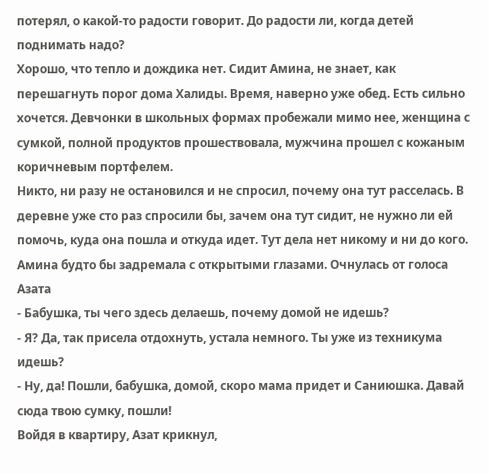потерял, о какой-то радости говорит. До радости ли, когда детей поднимать надо?
Хорошо, что тепло и дождика нет. Сидит Амина, не знает, как перешагнуть порог дома Халиды. Время, наверно уже обед. Есть сильно хочется. Девчонки в школьных формах пробежали мимо нее, женщина с сумкой, полной продуктов прошествовала, мужчина прошел с кожаным коричневым портфелем.
Никто, ни разу не остановился и не спросил, почему она тут расселась. В деревне уже сто раз спросили бы, зачем она тут сидит, не нужно ли ей помочь, куда она пошла и откуда идет. Тут дела нет никому и ни до кого.
Амина будто бы задремала с открытыми глазами. Очнулась от голоса Азата
- Бабушка, ты чего здесь делаешь, почему домой не идешь?
- Я? Да, так присела отдохнуть, устала немного. Ты уже из техникума идешь?
- Ну, да! Пошли, бабушка, домой, скоро мама придет и Саниюшка. Давай сюда твою сумку, пошли!
Войдя в квартиру, Азат крикнул,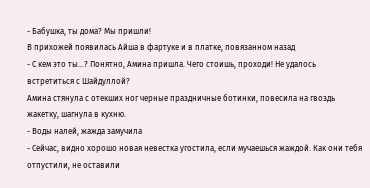- Бабушка, ты дома? Мы пришли!
В прихожей появилась Айша в фартуке и в платке, повязанном назад
- С кем это ты…? Понятно, Амина пришла. Чего стоишь, проходи! Не удалось встретиться с Шайдуллой?
Амина стянула с отекших ног черные праздничные ботинки, повесила на гвоздь жакетку, шагнула в кухню.
- Воды налей, жажда замучила
- Сейчас, видно хорошо новая невестка угостила, если мучаешься жаждой. Как они тебя отпустили, не оставили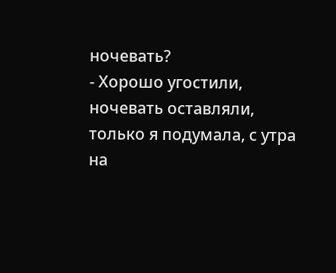ночевать?
- Хорошо угостили, ночевать оставляли, только я подумала, с утра на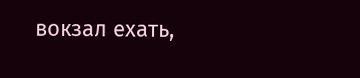вокзал ехать,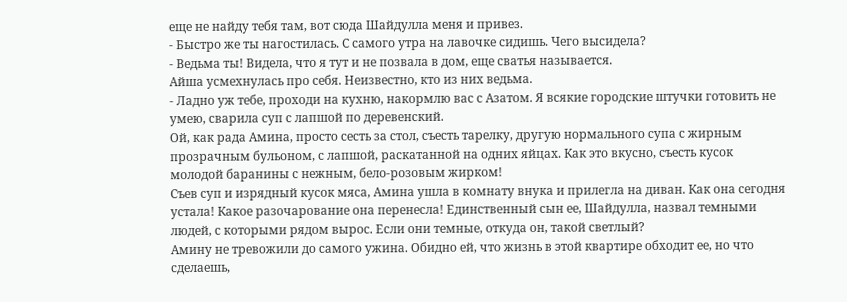еще не найду тебя там, вот сюда Шайдулла меня и привез.
- Быстро же ты нагостилась. С самого утра на лавочке сидишь. Чего высидела?
- Ведьма ты! Видела, что я тут и не позвала в дом, еще сватья называется.
Айша усмехнулась про себя. Неизвестно, кто из них ведьма.
- Ладно уж тебе, проходи на кухню, накормлю вас с Азатом. Я всякие городские штучки готовить не умею, сварила суп с лапшой по деревенский.
Ой, как рада Амина, просто сесть за стол, съесть тарелку, другую нормального супа с жирным прозрачным бульоном, с лапшой, раскатанной на одних яйцах. Как это вкусно, съесть кусок молодой баранины с нежным, бело-розовым жирком!
Съев суп и изрядный кусок мяса, Амина ушла в комнату внука и прилегла на диван. Как она сегодня устала! Какое разочарование она перенесла! Единственный сын ее, Шайдулла, назвал темными людей, с которыми рядом вырос. Если они темные, откуда он, такой светлый?
Амину не тревожили до самого ужина. Обидно ей, что жизнь в этой квартире обходит ее, но что сделаешь,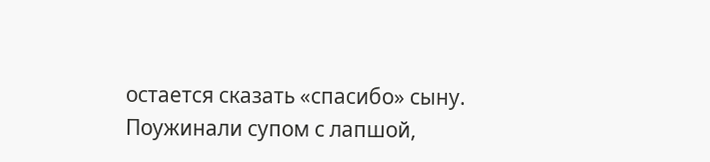остается сказать «спасибо» сыну.
Поужинали супом с лапшой,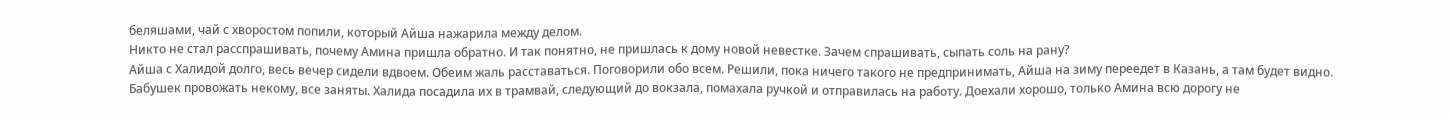беляшами, чай с хворостом попили, который Айша нажарила между делом.
Никто не стал расспрашивать, почему Амина пришла обратно. И так понятно, не пришлась к дому новой невестке. Зачем спрашивать, сыпать соль на рану?
Айша с Халидой долго, весь вечер сидели вдвоем. Обеим жаль расставаться. Поговорили обо всем. Решили, пока ничего такого не предпринимать, Айша на зиму переедет в Казань, а там будет видно.
Бабушек провожать некому, все заняты. Халида посадила их в трамвай, следующий до вокзала, помахала ручкой и отправилась на работу. Доехали хорошо, только Амина всю дорогу не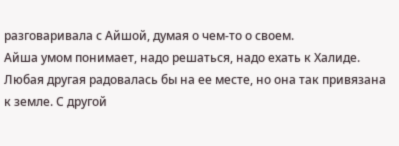разговаривала с Айшой, думая о чем-то о своем.
Айша умом понимает, надо решаться, надо ехать к Халиде. Любая другая радовалась бы на ее месте, но она так привязана к земле. С другой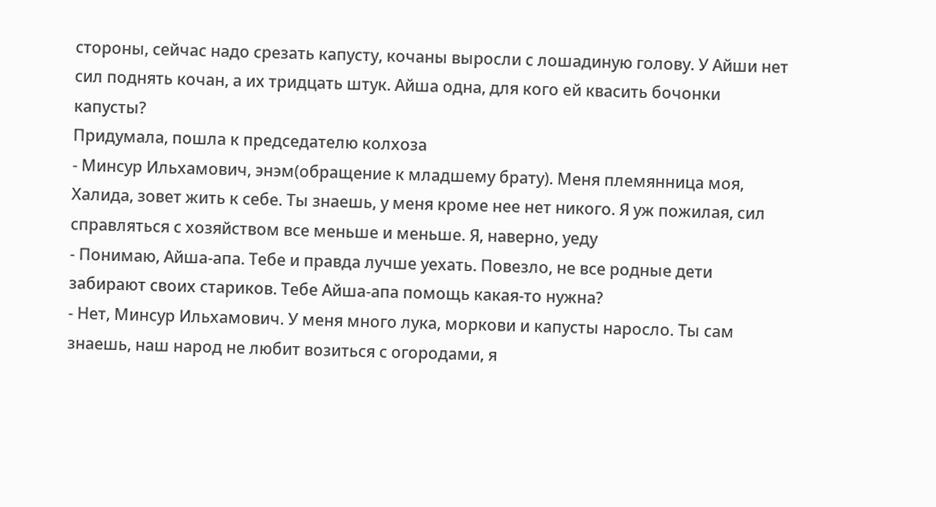стороны, сейчас надо срезать капусту, кочаны выросли с лошадиную голову. У Айши нет сил поднять кочан, а их тридцать штук. Айша одна, для кого ей квасить бочонки капусты?
Придумала, пошла к председателю колхоза
- Минсур Ильхамович, энэм(обращение к младшему брату). Меня племянница моя, Халида, зовет жить к себе. Ты знаешь, у меня кроме нее нет никого. Я уж пожилая, сил справляться с хозяйством все меньше и меньше. Я, наверно, уеду
- Понимаю, Айша-апа. Тебе и правда лучше уехать. Повезло, не все родные дети забирают своих стариков. Тебе Айша-апа помощь какая-то нужна?
- Нет, Минсур Ильхамович. У меня много лука, моркови и капусты наросло. Ты сам знаешь, наш народ не любит возиться с огородами, я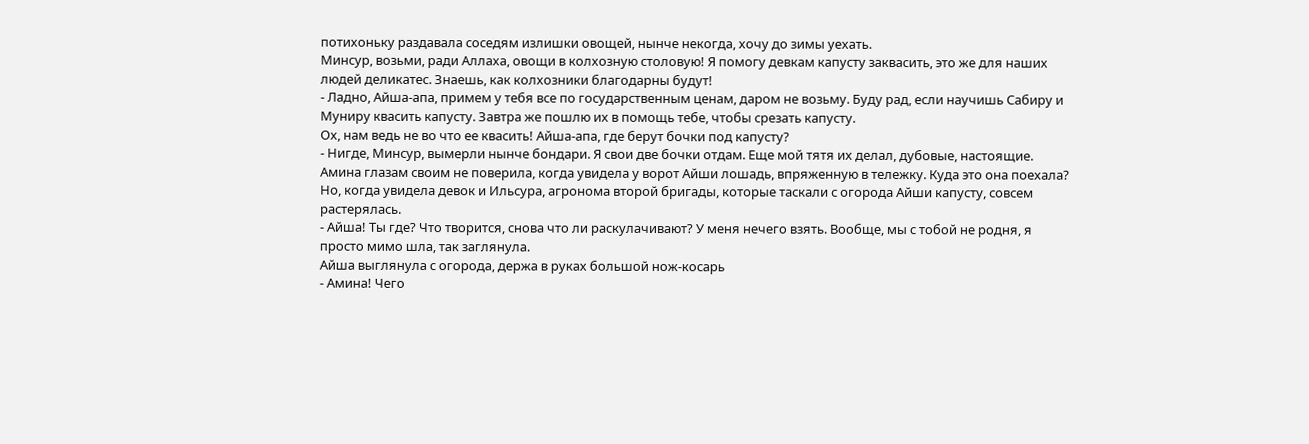потихоньку раздавала соседям излишки овощей, нынче некогда, хочу до зимы уехать.
Минсур, возьми, ради Аллаха, овощи в колхозную столовую! Я помогу девкам капусту заквасить, это же для наших людей деликатес. Знаешь, как колхозники благодарны будут!
- Ладно, Айша-апа, примем у тебя все по государственным ценам, даром не возьму. Буду рад, если научишь Сабиру и Муниру квасить капусту. Завтра же пошлю их в помощь тебе, чтобы срезать капусту.
Ох, нам ведь не во что ее квасить! Айша-апа, где берут бочки под капусту?
- Нигде, Минсур, вымерли нынче бондари. Я свои две бочки отдам. Еще мой тятя их делал, дубовые, настоящие.
Амина глазам своим не поверила, когда увидела у ворот Айши лошадь, впряженную в тележку. Куда это она поехала? Но, когда увидела девок и Ильсура, агронома второй бригады, которые таскали с огорода Айши капусту, совсем растерялась.
- Айша! Ты где? Что творится, снова что ли раскулачивают? У меня нечего взять. Вообще, мы с тобой не родня, я просто мимо шла, так заглянула.
Айша выглянула с огорода, держа в руках большой нож-косарь
- Амина! Чего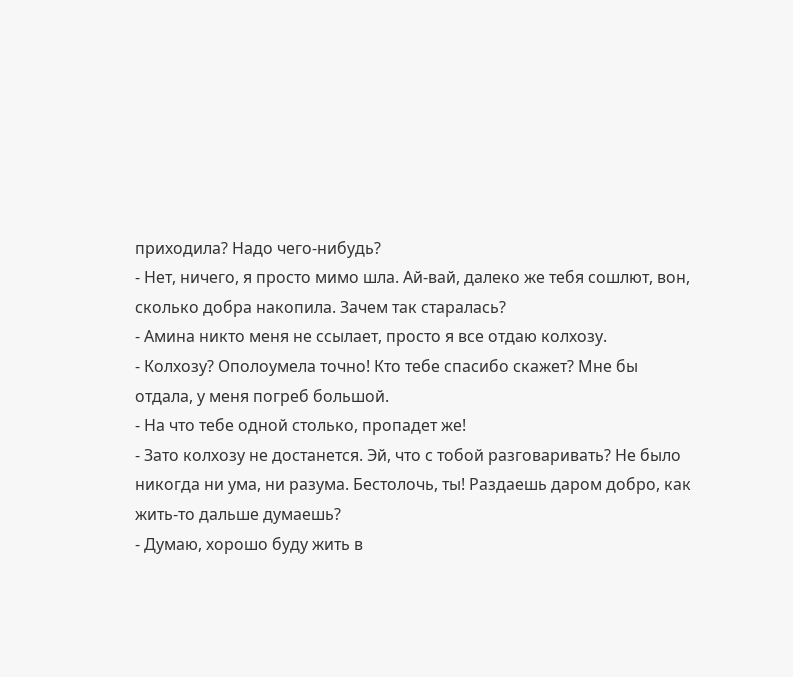приходила? Надо чего-нибудь?
- Нет, ничего, я просто мимо шла. Ай-вай, далеко же тебя сошлют, вон, сколько добра накопила. Зачем так старалась?
- Амина никто меня не ссылает, просто я все отдаю колхозу.
- Колхозу? Ополоумела точно! Кто тебе спасибо скажет? Мне бы отдала, у меня погреб большой.
- На что тебе одной столько, пропадет же!
- Зато колхозу не достанется. Эй, что с тобой разговаривать? Не было никогда ни ума, ни разума. Бестолочь, ты! Раздаешь даром добро, как жить-то дальше думаешь?
- Думаю, хорошо буду жить в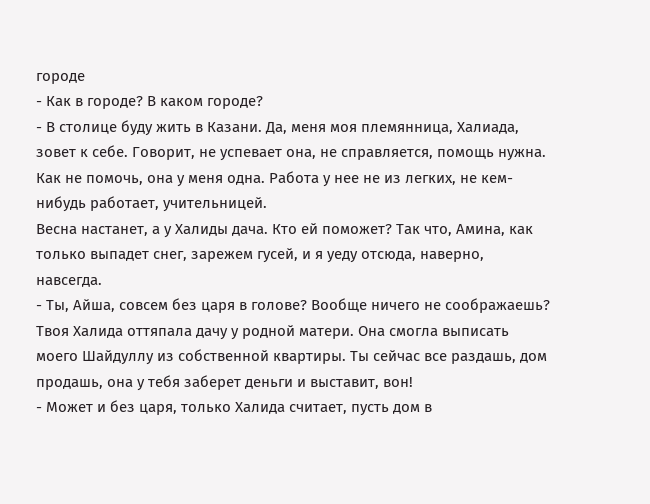городе
- Как в городе? В каком городе?
- В столице буду жить в Казани. Да, меня моя племянница, Халиада, зовет к себе. Говорит, не успевает она, не справляется, помощь нужна. Как не помочь, она у меня одна. Работа у нее не из легких, не кем-нибудь работает, учительницей.
Весна настанет, а у Халиды дача. Кто ей поможет? Так что, Амина, как только выпадет снег, зарежем гусей, и я уеду отсюда, наверно, навсегда.
- Ты, Айша, совсем без царя в голове? Вообще ничего не соображаешь? Твоя Халида оттяпала дачу у родной матери. Она смогла выписать моего Шайдуллу из собственной квартиры. Ты сейчас все раздашь, дом продашь, она у тебя заберет деньги и выставит, вон!
- Может и без царя, только Халида считает, пусть дом в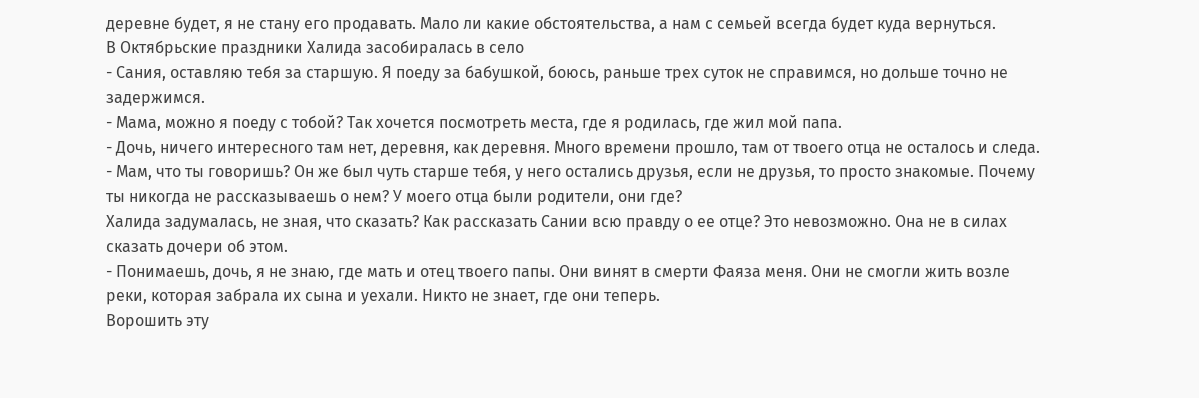деревне будет, я не стану его продавать. Мало ли какие обстоятельства, а нам с семьей всегда будет куда вернуться.
В Октябрьские праздники Халида засобиралась в село
- Сания, оставляю тебя за старшую. Я поеду за бабушкой, боюсь, раньше трех суток не справимся, но дольше точно не задержимся.
- Мама, можно я поеду с тобой? Так хочется посмотреть места, где я родилась, где жил мой папа.
- Дочь, ничего интересного там нет, деревня, как деревня. Много времени прошло, там от твоего отца не осталось и следа.
- Мам, что ты говоришь? Он же был чуть старше тебя, у него остались друзья, если не друзья, то просто знакомые. Почему ты никогда не рассказываешь о нем? У моего отца были родители, они где?
Халида задумалась, не зная, что сказать? Как рассказать Сании всю правду о ее отце? Это невозможно. Она не в силах сказать дочери об этом.
- Понимаешь, дочь, я не знаю, где мать и отец твоего папы. Они винят в смерти Фаяза меня. Они не смогли жить возле реки, которая забрала их сына и уехали. Никто не знает, где они теперь.
Ворошить эту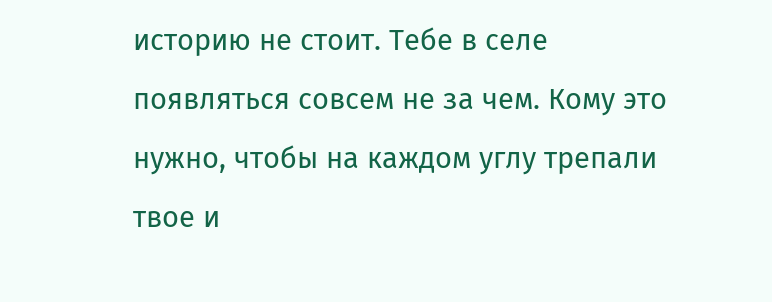историю не стоит. Тебе в селе появляться совсем не за чем. Кому это нужно, чтобы на каждом углу трепали твое и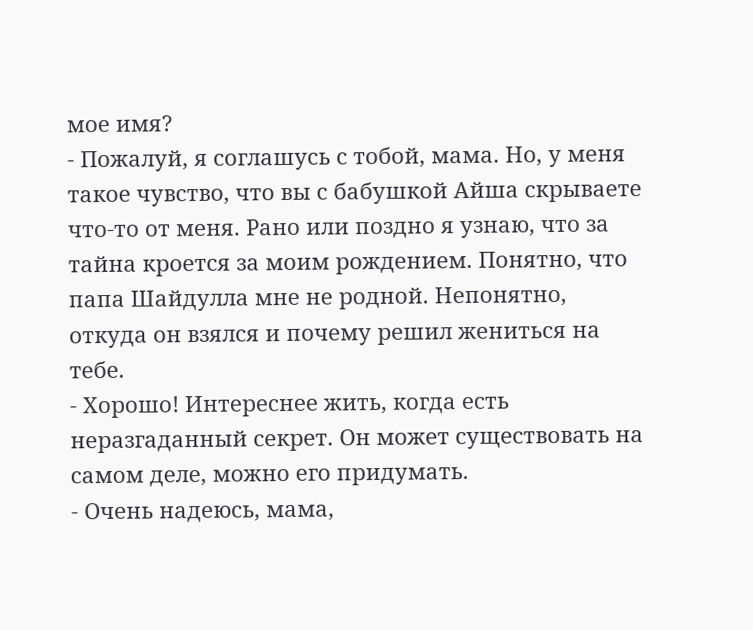мое имя?
- Пожалуй, я соглашусь с тобой, мама. Но, у меня такое чувство, что вы с бабушкой Айша скрываете что-то от меня. Рано или поздно я узнаю, что за тайна кроется за моим рождением. Понятно, что папа Шайдулла мне не родной. Непонятно, откуда он взялся и почему решил жениться на тебе.
- Хорошо! Интереснее жить, когда есть неразгаданный секрет. Он может существовать на самом деле, можно его придумать.
- Очень надеюсь, мама,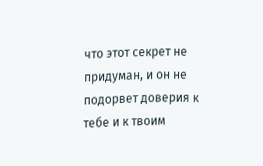что этот секрет не придуман, и он не подорвет доверия к тебе и к твоим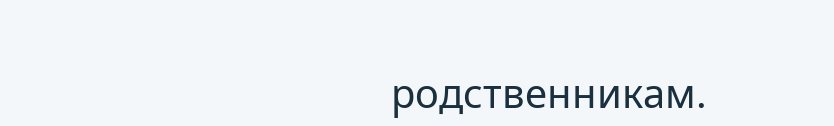родственникам.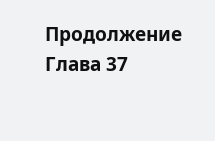Продолжение Глава 37